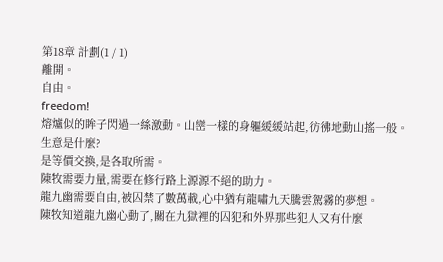第18章 計劃(1 / 1)
離開。
自由。
freedom!
熔爐似的眸子閃過一絲激動。山巒一樣的身軀緩緩站起,彷彿地動山搖一般。
生意是什麼?
是等價交換,是各取所需。
陳牧需要力量,需要在修行路上源源不絕的助力。
龍九幽需要自由,被囚禁了數萬載,心中猶有龍嘯九天騰雲駕霧的夢想。
陳牧知道龍九幽心動了,關在九獄裡的囚犯和外界那些犯人又有什麼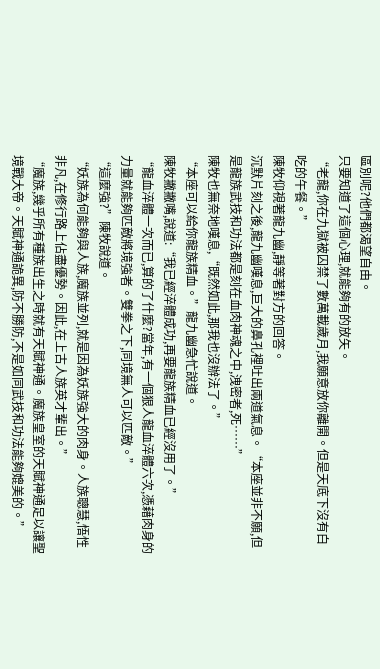區別呢?他們都渴望自由。
只要知道了這個心理,就能夠有的放矢。
“老龍,你在九獄被囚禁了數萬載歲月,我願意放你離開。但是天底下沒有白吃的午餐。”
陳牧仰視著龍九幽,靜等著對方的回答。
沉默片刻之後,龍九幽嘆息,巨大的鼻孔裡吐出兩道氣息。“本座並非不願,但是龍族武技和功法都是刻在血肉神魂之中,洩密者,死……”
陳牧也無奈地嘆息,“既然如此,那我也沒辦法了。”
“本座可以給你龍族精血。”龍九幽急忙說道。
陳牧撇撇嘴,說道:“我已經淬體成功,再要龍族精血已經沒用了。”
“龍血淬體一次而已,算的了什麼?當年,有一個狠人龍血淬體六次,憑藉肉身的力量就能夠匹敵將境強者。雙拳之下,同境無人可以匹敵。”
“這麼強?”陳牧說道。
“妖族為何能夠與人族,魔族並列,就是因為妖族強大的肉身。人族聰慧,悟性非凡,在修行路上佔盡優勢。因此,在上古人族英才輩出。”
“魔族,幾乎所有種族出生之時就有天賦神通。魔族皇室的天賦神通足以讓聖境戰大帝。天賦神通詭異,防不勝防,不是如同武技和功法能夠媲美的。”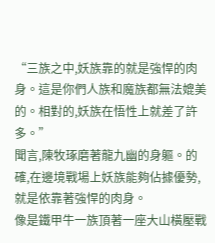“三族之中,妖族靠的就是強悍的肉身。這是你們人族和魔族都無法媲美的。相對的,妖族在悟性上就差了許多。”
聞言,陳牧琢磨著龍九幽的身軀。的確,在邊境戰場上妖族能夠佔據優勢,就是依靠著強悍的肉身。
像是鐵甲牛一族頂著一座大山橫壓戰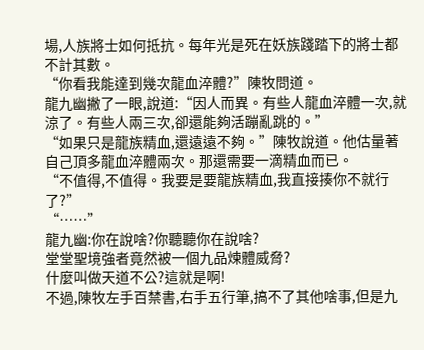場,人族將士如何抵抗。每年光是死在妖族踐踏下的將士都不計其數。
“你看我能達到幾次龍血淬體?”陳牧問道。
龍九幽撇了一眼,說道:“因人而異。有些人龍血淬體一次,就涼了。有些人兩三次,卻還能夠活蹦亂跳的。”
“如果只是龍族精血,還遠遠不夠。”陳牧說道。他估量著自己頂多龍血淬體兩次。那還需要一滴精血而已。
“不值得,不值得。我要是要龍族精血,我直接揍你不就行了?”
“……”
龍九幽:你在說啥?你聽聽你在說啥?
堂堂聖境強者竟然被一個九品煉體威脅?
什麼叫做天道不公?這就是啊!
不過,陳牧左手百禁書,右手五行筆,搞不了其他啥事,但是九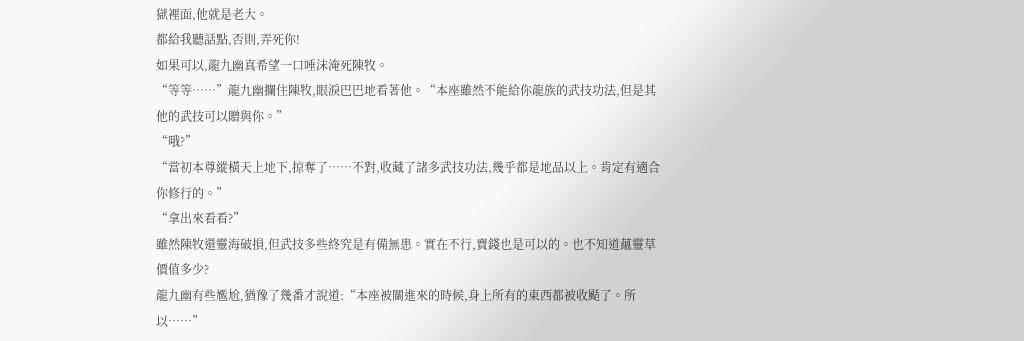獄裡面,他就是老大。
都給我聽話點,否則,弄死你!
如果可以,龍九幽真希望一口唾沫淹死陳牧。
“等等……”龍九幽攔住陳牧,眼淚巴巴地看著他。“本座雖然不能給你龍族的武技功法,但是其他的武技可以贈與你。”
“哦?”
“當初本尊縱橫天上地下,掠奪了……不對,收藏了諸多武技功法,幾乎都是地品以上。肯定有適合你修行的。”
“拿出來看看?”
雖然陳牧還靈海破損,但武技多些終究是有備無患。實在不行,賣錢也是可以的。也不知道蘊靈草價值多少?
龍九幽有些尷尬,猶豫了幾番才說道:“本座被關進來的時候,身上所有的東西都被收颳了。所以……”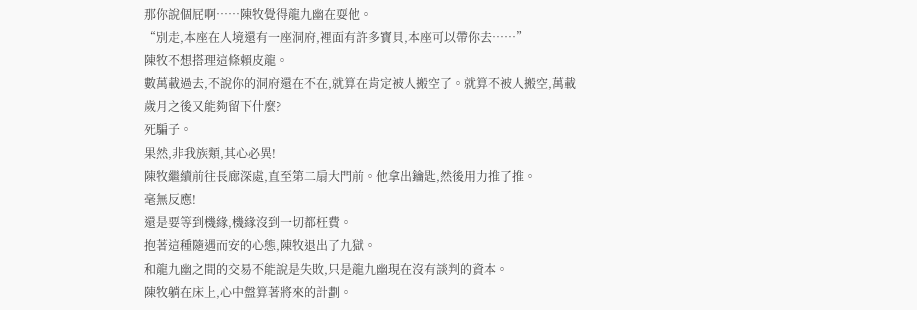那你說個屁啊……陳牧覺得龍九幽在耍他。
“別走,本座在人境還有一座洞府,裡面有許多寶貝,本座可以帶你去……”
陳牧不想搭理這條賴皮龍。
數萬載過去,不說你的洞府還在不在,就算在肯定被人搬空了。就算不被人搬空,萬載歲月之後又能夠留下什麼?
死騙子。
果然,非我族類,其心必異!
陳牧繼續前往長廊深處,直至第二扇大門前。他拿出鑰匙,然後用力推了推。
毫無反應!
還是要等到機緣,機緣沒到一切都枉費。
抱著這種隨遇而安的心態,陳牧退出了九獄。
和龍九幽之間的交易不能說是失敗,只是龍九幽現在沒有談判的資本。
陳牧躺在床上,心中盤算著將來的計劃。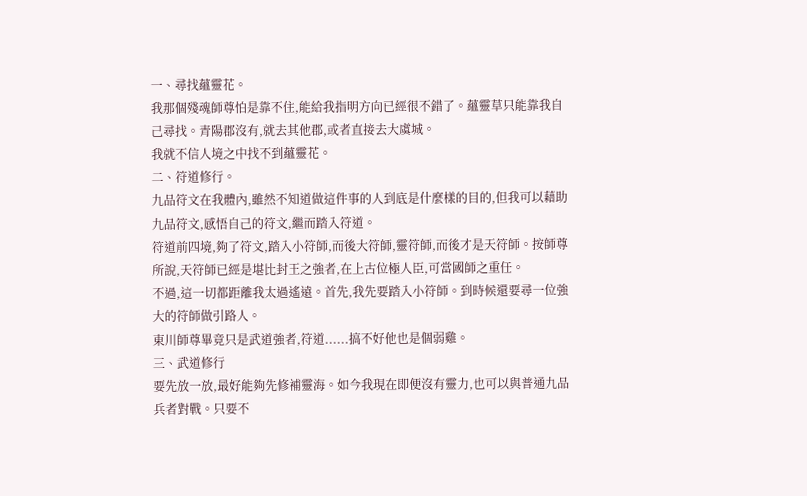一、尋找蘊靈花。
我那個殘魂師尊怕是靠不住,能給我指明方向已經很不錯了。蘊靈草只能靠我自己尋找。青陽郡沒有,就去其他郡,或者直接去大虞城。
我就不信人境之中找不到蘊靈花。
二、符道修行。
九品符文在我體內,雖然不知道做這件事的人到底是什麼樣的目的,但我可以藉助九品符文,感悟自己的符文,繼而踏入符道。
符道前四境,夠了符文,踏入小符師,而後大符師,靈符師,而後才是天符師。按師尊所說,天符師已經是堪比封王之強者,在上古位極人臣,可當國師之重任。
不過,這一切都距離我太過遙遠。首先,我先要踏入小符師。到時候還要尋一位強大的符師做引路人。
東川師尊畢竟只是武道強者,符道......搞不好他也是個弱雞。
三、武道修行
要先放一放,最好能夠先修補靈海。如今我現在即便沒有靈力,也可以與普通九品兵者對戰。只要不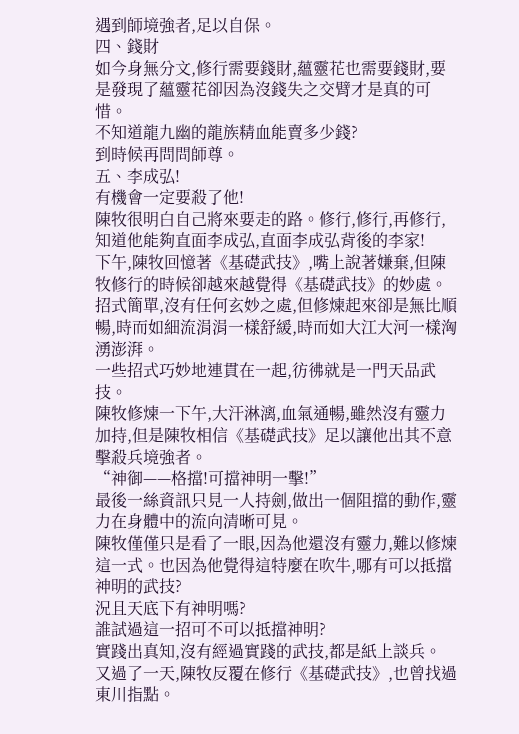遇到師境強者,足以自保。
四、錢財
如今身無分文,修行需要錢財,蘊靈花也需要錢財,要是發現了蘊靈花卻因為沒錢失之交臂才是真的可惜。
不知道龍九幽的龍族精血能賣多少錢?
到時候再問問師尊。
五、李成弘!
有機會一定要殺了他!
陳牧很明白自己將來要走的路。修行,修行,再修行,知道他能夠直面李成弘,直面李成弘背後的李家!
下午,陳牧回憶著《基礎武技》,嘴上說著嫌棄,但陳牧修行的時候卻越來越覺得《基礎武技》的妙處。
招式簡單,沒有任何玄妙之處,但修煉起來卻是無比順暢,時而如細流涓涓一樣舒緩,時而如大江大河一樣洶湧澎湃。
一些招式巧妙地連貫在一起,彷彿就是一門天品武技。
陳牧修煉一下午,大汗淋漓,血氣通暢,雖然沒有靈力加持,但是陳牧相信《基礎武技》足以讓他出其不意擊殺兵境強者。
“神御——格擋!可擋神明一擊!”
最後一絲資訊只見一人持劍,做出一個阻擋的動作,靈力在身體中的流向清晰可見。
陳牧僅僅只是看了一眼,因為他還沒有靈力,難以修煉這一式。也因為他覺得這特麼在吹牛,哪有可以抵擋神明的武技?
況且天底下有神明嗎?
誰試過這一招可不可以抵擋神明?
實踐出真知,沒有經過實踐的武技,都是紙上談兵。
又過了一天,陳牧反覆在修行《基礎武技》,也曾找過東川指點。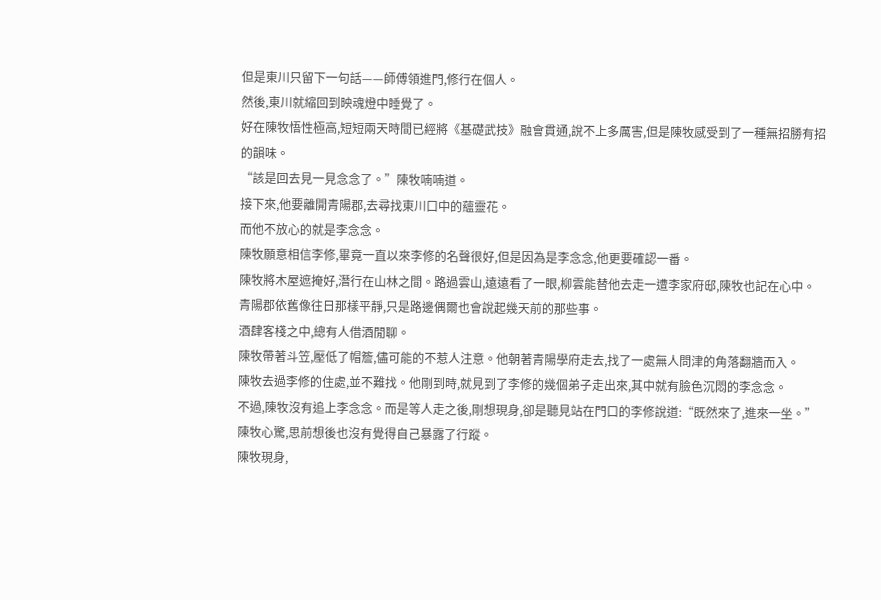但是東川只留下一句話——師傅領進門,修行在個人。
然後,東川就縮回到映魂燈中睡覺了。
好在陳牧悟性極高,短短兩天時間已經將《基礎武技》融會貫通,說不上多厲害,但是陳牧感受到了一種無招勝有招的韻味。
“該是回去見一見念念了。”陳牧喃喃道。
接下來,他要離開青陽郡,去尋找東川口中的蘊靈花。
而他不放心的就是李念念。
陳牧願意相信李修,畢竟一直以來李修的名聲很好,但是因為是李念念,他更要確認一番。
陳牧將木屋遮掩好,潛行在山林之間。路過雲山,遠遠看了一眼,柳雲能替他去走一遭李家府邸,陳牧也記在心中。
青陽郡依舊像往日那樣平靜,只是路邊偶爾也會說起幾天前的那些事。
酒肆客棧之中,總有人借酒閒聊。
陳牧帶著斗笠,壓低了帽簷,儘可能的不惹人注意。他朝著青陽學府走去,找了一處無人問津的角落翻牆而入。
陳牧去過李修的住處,並不難找。他剛到時,就見到了李修的幾個弟子走出來,其中就有臉色沉悶的李念念。
不過,陳牧沒有追上李念念。而是等人走之後,剛想現身,卻是聽見站在門口的李修說道:“既然來了,進來一坐。”
陳牧心驚,思前想後也沒有覺得自己暴露了行蹤。
陳牧現身,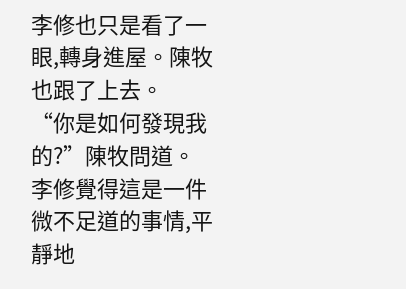李修也只是看了一眼,轉身進屋。陳牧也跟了上去。
“你是如何發現我的?”陳牧問道。
李修覺得這是一件微不足道的事情,平靜地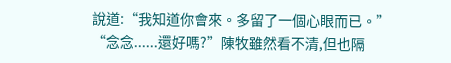說道:“我知道你會來。多留了一個心眼而已。”
“念念......還好嗎?”陳牧雖然看不清,但也隔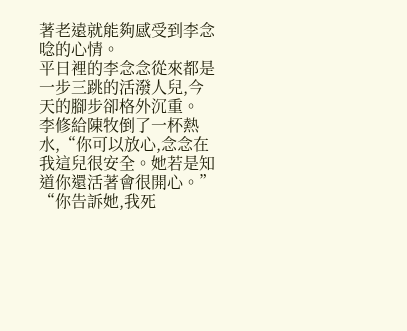著老遠就能夠感受到李念唸的心情。
平日裡的李念念從來都是一步三跳的活潑人兒,今天的腳步卻格外沉重。
李修給陳牧倒了一杯熱水,“你可以放心,念念在我這兒很安全。她若是知道你還活著會很開心。”
“你告訴她,我死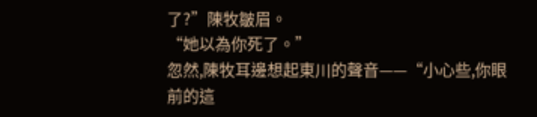了?”陳牧皺眉。
“她以為你死了。”
忽然,陳牧耳邊想起東川的聲音——“小心些,你眼前的這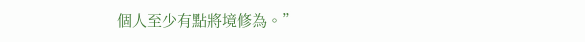個人至少有點將境修為。”